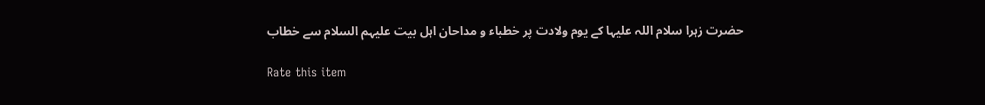حضرت زہرا سلام اللہ علیہا کے یوم ولادت پر خطباء و مداحان اہل بیت علیہم السلام سے خطاب

Rate this item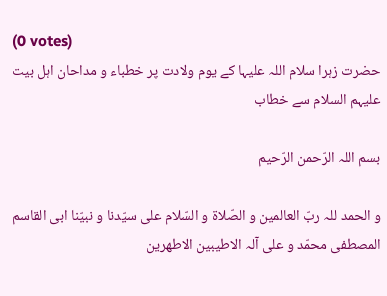(0 votes)
حضرت زہرا سلام اللہ علیہا کے یوم ولادت پر خطباء و مداحان اہل بیت علیہم السلام سے خطاب

بسم اللہ الرّحمن الرّحیم

و الحمد للہ ربّ العالمین و الصّلاة و السّلام علی سیّدنا و نبیّنا ابی ‌القاسم المصطفی محمّد و علی آلہ الاطیبین الاطھرین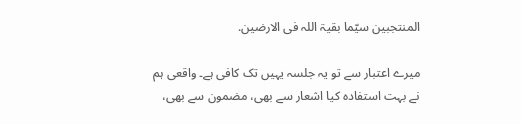المنتجبین سیّما بقیۃ اللہ فی الارضین.

میرے اعتبار سے تو یہ جلسہ یہیں تک کافی ہے۔ واقعی ہم نے بہت استفادہ کیا اشعار سے بھی، مضمون سے بھی،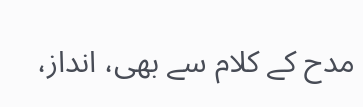مدح کے کلام سے بھی، انداز،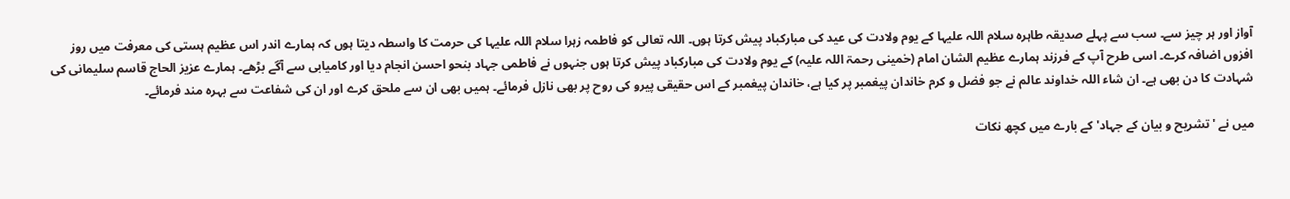آواز اور ہر چیز سے۔ سب سے پہلے صدیقہ طاہرہ سلام اللہ علیہا کے یوم ولادت کی عید کی مبارکباد پیش کرتا ہوں۔ اللہ تعالی کو فاطمہ زہرا سلام اللہ علیہا کی حرمت کا واسطہ دیتا ہوں کہ ہمارے اندر اس عظیم ہستی کی معرفت میں روز افزوں اضافہ کرے۔ اسی طرح آپ کے فرزند ہمارے عظیم الشان امام (خمینی رحمۃ اللہ علیہ) کے یوم ولادت کی مبارکباد پیش کرتا ہوں جنہوں نے فاطمی جہاد بنحو احسن انجام دیا اور کامیابی سے آگے بڑھے۔ ہمارے عزیز الحاج قاسم سلیمانی کی شہادت کا دن بھی ہے۔ ان شاء اللہ خداوند عالم نے جو فضل و کرم خاندان پیغمبر پر کیا ہے، خاندان پیغمبر کے اس حقیقی پیرو کی روح پر بھی نازل فرمائے۔ ہمیں بھی ان سے ملحق کرے اور ان کی شفاعت سے بہرہ مند فرمائے۔

میں نے 'تشریح و بیان کے جہاد' کے بارے میں کچھ نکات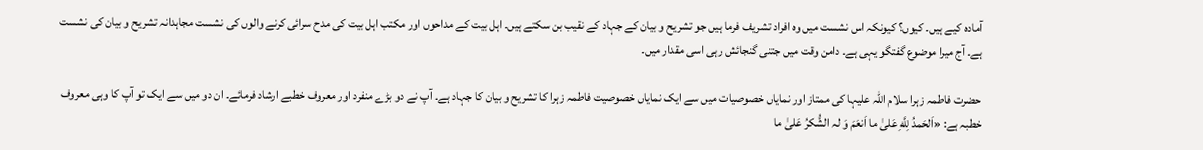آمادہ کیے ہیں۔ کیوں؟ کیونکہ اس نشست میں وہ افراد تشریف فرما ہیں جو تشریح و بیان کے جہاد کے نقیب بن سکتے ہیں۔ اہل بیت کے مداحوں اور مکتب اہل بیت کی مدح سرائی کرنے والوں کی نشست مجاہدانہ تشریح و بیان کی نشست ہے۔ آج میرا موضوع گفتگو یہی ہے۔ دامن وقت میں جتنی گنجائش رہی اسی مقدار میں۔

حضرت فاطمہ زہرا سلام اللہ علیہا کی ممتاز اور نمایاں خصوصیات میں سے ایک نمایاں خصوصیت فاطمہ زہرا کا تشریح و بیان کا جہاد ہے۔ آپ نے دو بڑے منفرد اور معروف خطبے ارشاد فرمائے۔ ان دو میں سے ایک تو آپ کا وہی معروف خطبہ ہے: «اَلحَمدُ لِلَّهِ عَلىٰ‌ ما اَنعَمَ وَ لہ الشُّکرُ عَلىٰ ما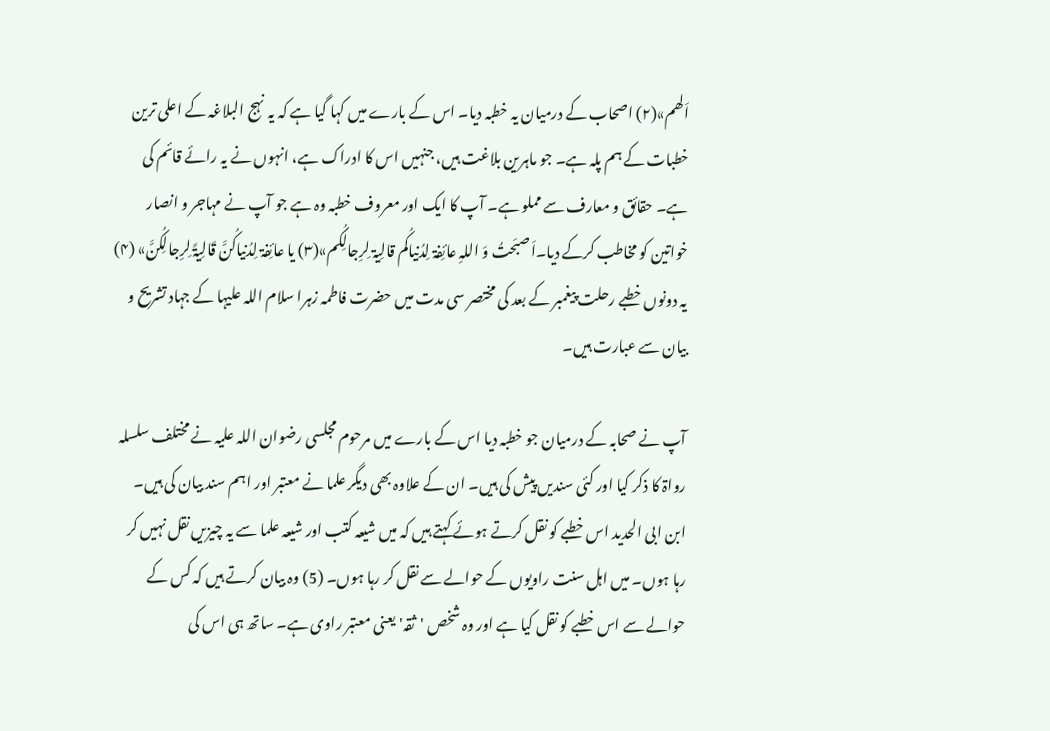اَلھم»(۲) اصحاب کے درمیان یہ خطبہ دیا۔ اس کے بارے میں کہا گیا ہے کہ یہ نہج البلاغہ کے اعلی ترین خطبات کے ہم پلہ ہے۔ جو ماہرین بلاغت ہیں، جنہیں اس کا ادراک ہے، انہوں نے یہ رائے قائم کی ہے۔ حقائق و معارف سے مملو ہے۔ آپ کا ایک اور معروف خطبہ وہ ہے جو آپ نے مہاجر و انصار خواتین کو مخاطب کرکے دیا۔اَصبَحتُ وَ اللہِ عائِفۃ لِدُنیاکُم قالِیۃ لِرِجالِکُم»(۳) یا عائِفۃ لِدُنیاکُنَّ قَالِیۃً لِرِجالِکُنَّ» (۴) یہ دونوں خطبے رحلت پیغمبر کے بعد کی مختصر سی مدت میں حضرت فاطمہ زہرا سلام اللہ علیہا کے جہاد تشریح و بیان سے عبارت ہیں۔

آپ نے صحابہ کے درمیان جو خطبہ دیا اس کے بارے میں مرحوم مجلسی رضوان اللہ علیہ نے مختلف سلسلہ رواۃ کا ذکر کیا اور کئی سندیں پیش کی ہیں۔ ان کے علاوہ بھی دیگر علما نے معتبر اور اہم سند بیان کی ہیں۔ ابن ابی الحدید اس خطبے کو نقل کرتے ہوئے کہتے ہیں کہ میں شیعہ کتب اور شیعہ علما سے یہ چیزیں نقل نہیں کر رہا ہوں۔ میں اہل سنت راویوں کے حوالے سے نقل کر رہا ہوں۔ (5) وہ بیان کرتے ہیں کہ کس کے حوالے سے اس خطبے کو نقل کیا ہے اور وہ شخص 'ثقہ' یعنی معتبر راوی ہے۔ ساتھ ہی اس کی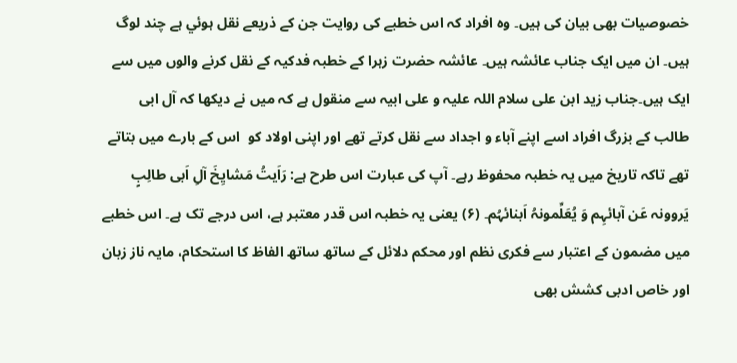خصوصیات بھی بیان کی ہیں۔ وہ افراد کہ اس خطبے کی روایت جن کے ذریعے نقل ہوئي ہے چند لوگ ہیں۔ ان میں ایک جناب عائشہ ہیں۔ عائشہ حضرت زہرا کے خطبہ فدکیہ کے نقل کرنے والوں میں سے ایک ہیں۔جناب زید ابن علی سلام اللہ علیہ و علی ابیہ سے منقول ہے کہ میں نے دیکھا کہ آل ابی طالب کے بزرگ افراد اسے اپنے آباء و اجداد سے نقل کرتے تھے اور اپنی اولاد کو  اس کے بارے میں بتاتے تھے تاکہ تاریخ میں یہ خطبہ محفوظ رہے۔ آپ کی عبارت اس طرح ہے: رَاَیتُ مَشایِخَ آلِ اَبی طالِبٍ یَروونہ عَن آبائہِم وَ یُعَلِّمونہُ اَبنائہُم۔ (۶) یعنی یہ خطبہ اس قدر معتبر ہے، اس درجے تک ہے۔ اس خطبے میں مضمون کے اعتبار سے فکری نظم اور محکم دلائل کے ساتھ ساتھ الفاظ کا استحکام، مایہ ناز زبان اور خاص ادبی کشش بھی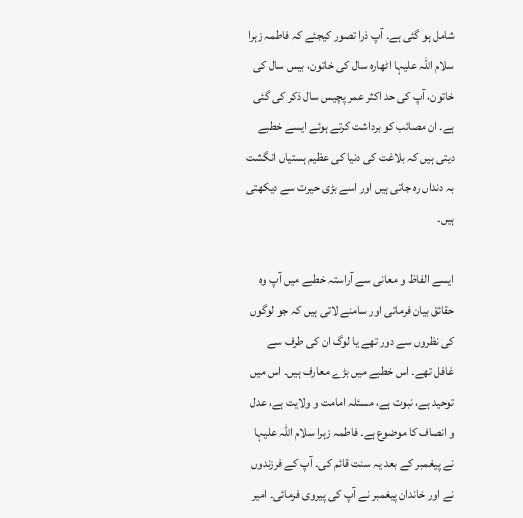شامل ہو گئی ہے۔ آپ ذرا تصور کیجئے کہ فاطمہ زہرا سلام اللہ علیہا اٹھارہ سال کی خاتون، بیس سال کی خاتون، آپ کی حد اکثر عمر پچیس سال ذکر کی گئی ہے۔ ان مصائب کو برداشت کرتے ہوئے ایسے خطبے دیتی ہیں کہ بلاغت کی دنیا کی عظیم ہستیاں انگشت بہ دنداں رہ جاتی ہیں اور اسے بڑی حیرت سے دیکھتی ہیں۔

ایسے الفاظ و معانی سے آراستہ خطبے میں آپ وہ حقائق بیان فرماتی اور سامنے لاتی ہیں کہ جو لوگوں کی نظروں سے دور تھے یا لوگ ان کی طرف سے غافل تھے۔ اس خطبے میں بڑے معارف ہیں۔ اس میں توحید ہے، نبوت ہے، مسئلہ امامت و ولایت ہے، عدل و انصاف کا موضوع ہے۔ فاطمہ زہرا سلام اللہ علیہا نے پیغمبر کے بعد یہ سنت قائم کی۔ آپ کے فرزندوں نے اور خاندان پیغمبر نے آپ کی پیروی فرمائی۔ امیر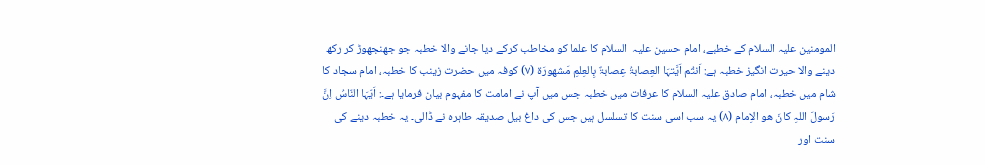المومنین علیہ السلام کے خطبے، امام حسین علیہ  السلام کا علما کو مخاطب کرکے دیا جانے والا خطبہ جو جھنجھوڑ کر رکھ دینے والا حیرت انگیز خطبہ ہے: اَنتُم اَیَّتہَا العِصابۃُ عِصابۃٌ بِالعِلمِ مَشھورَة (۷) کوفہ میں حضرت زینب کا خطبہ، امام سجاد کا شام میں خطبہ، امام صادق علیہ السلام کا عرفات میں خطبہ جس میں آپ نے امامت کا مفہوم بیان فرمایا ہے۔: اَیّہَا النّاسُ اِنَّ رَسولَ اللہِ کانَ ھو الاِمام (۸) یہ سب اسی سنت کا تسلسل ہیں جس کی داغ بیل صدیقہ طاہرہ نے ڈالی۔ یہ خطبہ دینے کی سنت اور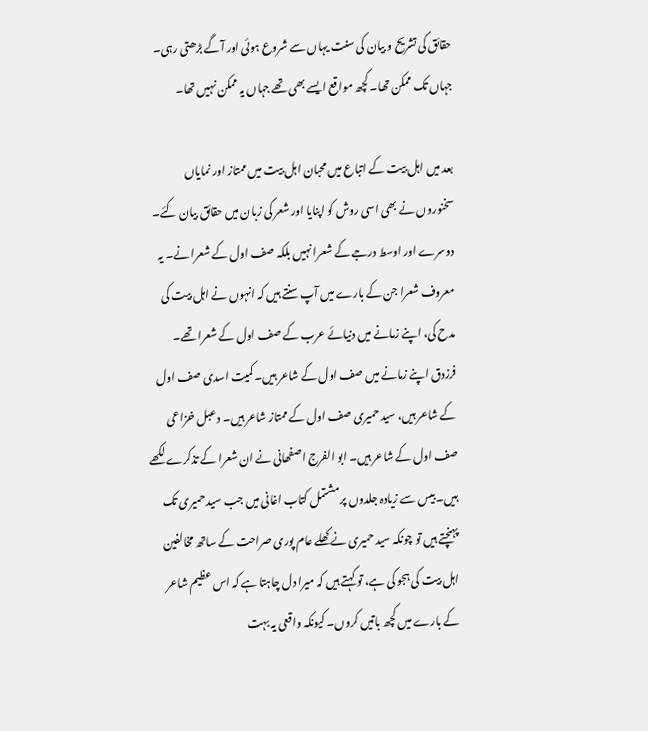حقائق کی تشریح و بیان کی سنت یہاں سے شروع ہوئی اور آگے بڑھتی رہی۔ جہاں تک ممکن تھا۔ کچھ مواقع ایسے بھی تھے جہاں یہ ممکن نہیں تھا۔

بعد میں اہل بیت کے اتباع میں محبان اہل بیت میں ممتاز اور نمایاں سخنوروں نے بھی اسی روش کو اپنایا اور شعر کی زبان میں حقائق بیان کئے۔ دوسرے اور اوسط درجے کے شعرا نہیں بلکہ صف اول کے شعرا نے۔ یہ معروف شعرا جن کے بارے میں آپ سنتے ہیں کہ انہوں نے اہل بیت کی مدح کی، اپنے زمانے میں دنیائے عرب کے صف اول کے شعرا تھے۔ فرزدق اپنے زمانے میں صف اول کے شاعر ہیں۔ کمیت اسدی صف اول کے شاعر ہیں، سید حمیری صف اول کے ممتاز شاعر ہیں۔ دعبل خزاعی صف اول کے شاعر ہیں۔ ابو الفرج اصفھانی نے ان شعرا کے تذکرے لکھے ہیں۔ بیس سے زیادہ جلدوں پر مشتمل کتاب اغانی میں جب سید حمیری تک پہنچتے ہیں تو چونکہ سید حمیری نے کھلے عام پوری صراحت کے ساتھ مخالفین اہل بیت کی ہجو کی ہے، تو کہتے ہیں کہ میرا دل چاہتا ہے کہ اس عظیم شاعر کے بارے میں کچھ باتیں کروں۔ کیونکہ واقعی یہ بہت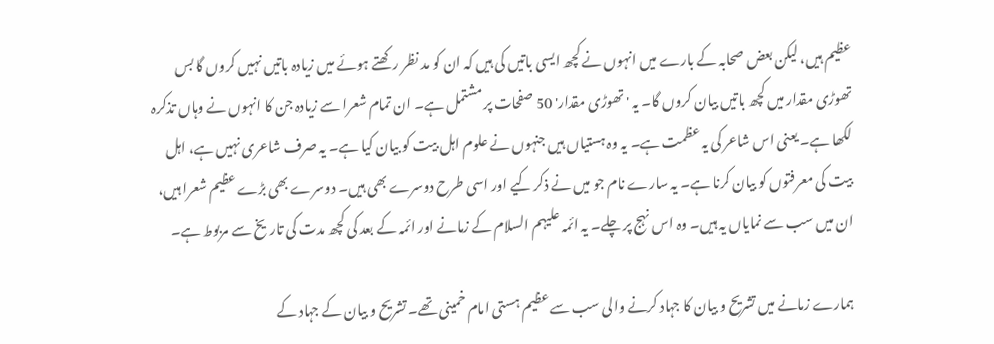عظیم ہیں، لیکن بعض صحابہ کے بارے میں انہوں نے کچھ ایسی باتیں کی ہیں کہ ان کو مد نظر رکھتے ہوئے میں زیادہ باتیں نہیں کروں گا بس تھوڑی مقدار میں کچھ باتیں بیان کروں گا۔ یہ 'تھوڑی مقدار' 50 صفحات پر مشتمل ہے۔ ان تمام شعرا سے زیادہ جن کا انہوں نے وہاں تذکرہ لکھا ہے۔ یعنی اس شاعر کی یہ عظمت ہے۔ یہ وہ ہستیاں ہیں جنہوں نے علوم اہل بیت کو بیان کیا ہے۔ یہ صرف شاعری نہیں ہے، اہل بیت کی معرفتوں کو بیان کرنا ہے۔ یہ سارے نام جو میں نے ذکر کیے اور اسی طرح دوسرے بھی ہیں۔ دوسرے بھی بڑے عظیم شعرا ہیں، ان میں سب سے نمایاں یہ ہیں۔ وہ اس نہج پر چلے۔ یہ ائمہ علیہم السلام کے زمانے اور ائمہ کے بعد کی کچھ مدت کی تاریخ سے مربوط ہے۔

ہمارے زمانے میں تشریح و بیان کا جہاد کرنے والی سب سے عظیم ہستی امام خمینی تھے۔ تشریح و بیان کے جہاد کے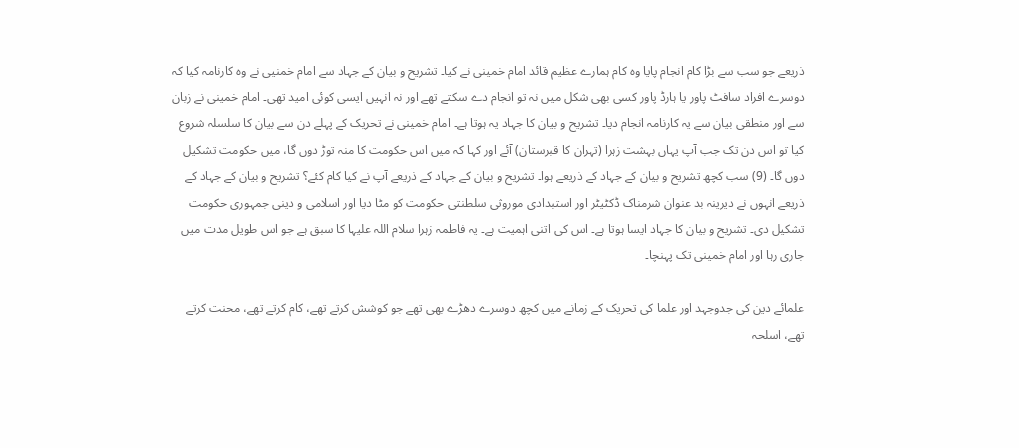ذریعے جو سب سے بڑا کام انجام پایا وہ کام ہمارے عظیم قائد امام خمینی نے کیا۔ تشریح و بیان کے جہاد سے امام خمنیی نے وہ کارنامہ کیا کہ دوسرے افراد سافٹ پاور یا ہارڈ پاور کسی بھی شکل میں نہ تو انجام دے سکتے تھے اور نہ انہیں ایسی کوئی امید تھی۔ امام خمینی نے زبان سے اور منطقی بیان سے یہ کارنامہ انجام دیا۔ تشریح و بیان کا جہاد یہ ہوتا ہے۔ امام خمینی نے تحریک کے پہلے دن سے بیان کا سلسلہ شروع کیا تو اس دن تک جب آپ یہاں بہشت زہرا (تہران کا قبرستان) آئے اور کہا کہ میں اس حکومت کا منہ توڑ دوں گا، میں حکومت تشکیل دوں گا۔ (9) سب کچھ تشریح و بیان کے جہاد کے ذریعے ہوا۔ تشریح و بیان کے جہاد کے ذریعے آپ نے کیا کام کئے؟ تشریح و بیان کے جہاد کے ذریعے انہوں نے دیرینہ بد عنوان شرمناک ڈکٹیٹر اور استبدادی موروثی سلطنتی حکومت کو مٹا دیا اور اسلامی و دینی جمہوری حکومت تشکیل دی۔ تشریح و بیان کا جہاد ایسا ہوتا ہے۔ اس کی اتنی اہمیت ہے۔ یہ فاطمہ زہرا سلام اللہ علیہا کا سبق ہے جو اس طویل مدت میں جاری رہا اور امام خمینی تک پہنچا۔

علمائے دین کی جدوجہد اور علما کی تحریک کے زمانے میں کچھ دوسرے دھڑے بھی تھے جو کوشش کرتے تھے، کام کرتے تھے، محنت کرتے تھے، اسلحہ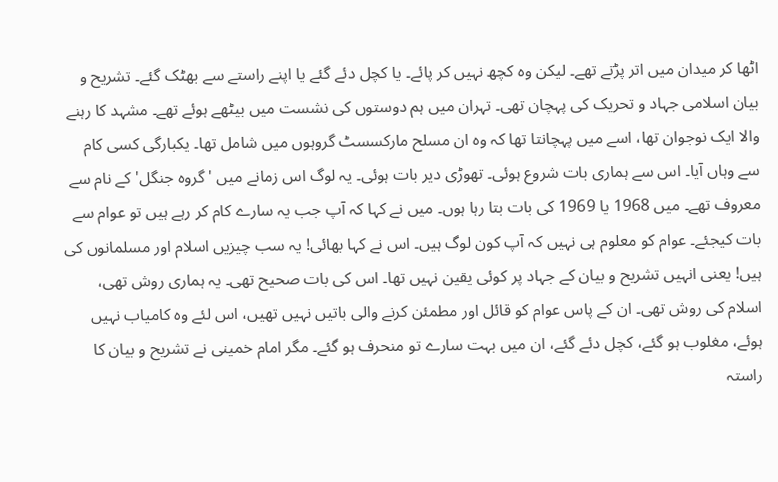اٹھا کر میدان میں اتر پڑتے تھے۔ لیکن وہ کچھ نہیں کر پائے۔ یا کچل دئے گئے یا اپنے راستے سے بھٹک گئے۔ تشریح و بیان اسلامی جہاد و تحریک کی پہچان تھی۔ تہران میں ہم دوستوں کی نشست میں بیٹھے ہوئے تھے۔ مشہد کا رہنے والا ایک نوجوان تھا، اسے میں پہچانتا تھا کہ وہ ان مسلح مارکسسٹ گروہوں میں شامل تھا۔ یکبارگی کسی کام سے وہاں آیا۔ اس سے ہماری بات شروع ہوئی۔ تھوڑی دیر بات ہوئی۔ یہ لوگ اس زمانے میں 'گروہ جنگل' کے نام سے معروف تھے۔ میں 1968 یا 1969 کی بات بتا رہا ہوں۔ میں نے کہا کہ آپ جب یہ سارے کام کر رہے ہیں تو عوام سے بات کیجئے۔ عوام کو معلوم ہی نہیں کہ آپ کون لوگ ہیں۔ اس نے کہا بھائی! یہ سب چیزیں اسلام اور مسلمانوں کی ہیں! یعنی انہیں تشریح و بیان کے جہاد پر کوئی یقین نہیں تھا۔ اس کی بات صحیح تھی۔ یہ ہماری روش تھی، اسلام کی روش تھی۔ ان کے پاس عوام کو قائل اور مطمئن کرنے والی باتیں نہیں تھیں، اس لئے وہ کامیاب نہیں ہوئے، مغلوب ہو گئے، کچل دئے گئے، ان میں بہت سارے تو منحرف ہو گئے۔ مگر امام خمینی نے تشریح و بیان کا راستہ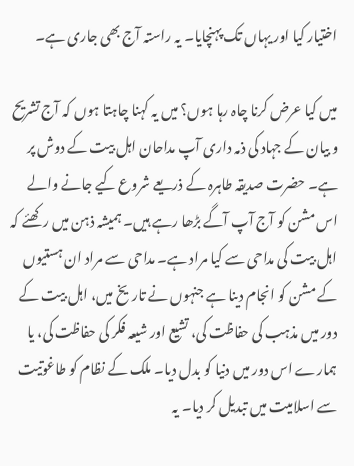اختیار کیا اور یہاں تک پہنچایا۔ یہ راستہ آج بھی جاری ہے۔

میں کیا عرض کرنا چاہ رہا ہوں؟ میں یہ کہنا چاہتا ہوں کہ آج تشریح و بیان کے جہاد کی ذمہ داری آپ مداحان اہل بیت کے دوش پر ہے۔ حضرت صدیقہ طاہرہ کے ذریعے شروع کیے جانے والے اس مشن کو آج آپ آگے بڑھا رہے ہیں۔ ہمیشہ ذہن میں رکھئے کہ اہل بیت کی مداحی سے کیا مراد ہے۔ مداحی سے مراد ان ہستیوں کے مشن کو انجام دینا ہے جنہوں نے تاریخ میں، اہل بیت کے دور میں مذہب کی حفاظت کی، تشیع اور شیعہ فکر کی حفاظت کی، یا ہمارے اس دور میں دنیا کو بدل دیا۔ ملک کے نظام کو طاغوتیت سے اسلامیت میں تبدیل کر دیا۔ یہ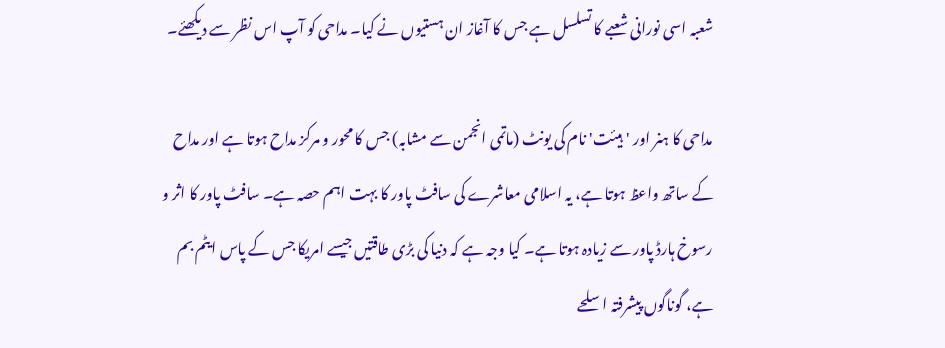شعبہ اسی نورانی شعبے کا تسلسل ہے جس کا آغاز ان ہستیوں نے کیا۔ مداحی کو آپ اس نظر سے دیکھئے۔

مداحی کا ہنر اور 'ہیئت' نام کی یونٹ (ماتمی انجمن سے مشابہ) جس کا محور و مرکز مداح ہوتا ہے اور مداح کے ساتھ واعظ ہوتا ہے، یہ اسلامی معاشرے کی سافٹ پاور کا بہت اہم حصہ ہے۔ سافٹ پاور کا اثر و رسوخ ہارڈ پاور سے زیادہ ہوتا ہے۔ کیا وجہ ہے کہ دنیا کی بڑی طاقتیں جیسے امریکا جس کے پاس ایٹم بم ہے، گوناگوں پیشرفتہ اسلحے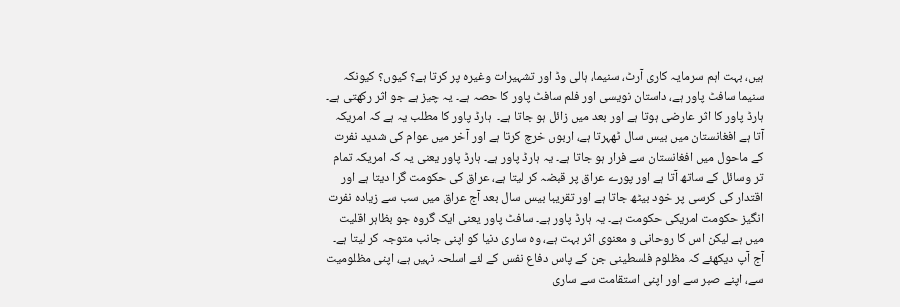ہیں، بہت اہم سرمایہ کاری آرٹ، سنیما، ہالی وڈ اور تشہیرات وغیرہ پر کرتا ہے؟ کیوں؟ کیونکہ سنیما سافٹ پاور ہے، داستان نویسی اور فلم سافٹ پاور کا حصہ ہے۔ یہ چیز ہے جو اثر رکھتی ہے۔ ہارڈ پاور کا اثر عارضی ہوتا ہے اور بعد میں زائل ہو جاتا ہے۔  ہارڈ پاور کا مطلب یہ ہے کہ امریکہ آتا ہے افغانستان میں بیس سال ٹھہرتا ہے، اربوں خرچ کرتا ہے اور آخر میں عوام کی شدید نفرت کے ماحول میں افغانستان سے فرار ہو جاتا ہے۔ یہ ہارڈ پاور ہے۔ ہارڈ پاور یعنی یہ کہ امریکہ تمام تر وسائل کے ساتھ آتا ہے اور پورے عراق پر قبضہ کر لیتا ہے، عراق کی حکومت گرا دیتا ہے اور اقتدار کی کرسی پر خود بیٹھ جاتا ہے اور تقریبا بیس سال بعد آج عراق میں سب سے زیادہ نفرت انگیز حکومت امریکی حکومت ہے۔ یہ ہارڈ پاور ہے۔ سافٹ پاور یعنی ایک گروہ جو بظاہر اقلیت میں ہے لیکن اس کا روحانی و معنوی اثر بہت ہے، وہ ساری دنیا کو اپنی جانب متوجہ کر لیتا ہے۔ آج آپ دیکھئے کہ مظلوم فلسطینی جن کے پاس دفاع نفس کے لئے اسلحہ نہیں ہے، اپنی مظلومیت سے، اپنے صبر سے اور اپنی استقامت سے ساری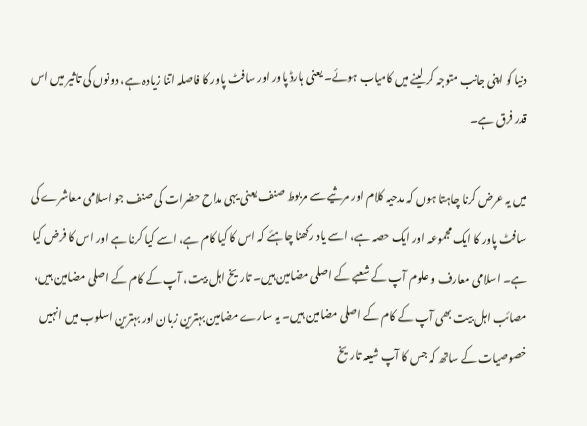دنیا کو اپنی جانب متوجہ کر لینے میں کامیاب ہوئے۔ یعنی ہارڈ پاور اور سافٹ پاور کا فاصلہ اتنا زیادہ ہے، دونوں کی تاثیر میں اس قدر فرق ہے۔

میں یہ عرض کرنا چاہتا ہوں کہ مدحیہ کلام اور مرثیے سے مربوط صنف یعنی یہی مداح حضرات کی صنف جو اسلامی معاشرے کی سافٹ پاور کا ایک مجموعہ اور ایک حصہ ہے، اسے یاد رکھنا چاہئے کہ اس کا کیا کام ہے، اسے کیا کرنا ہے اور اس کا فرض کیا ہے۔ اسلامی معارف و علوم آپ کے شعبے کے اصلی مضامین ہیں۔ تاریخ اہل بیت، آپ کے کام کے اصلی مضامین ہیں، مصائب اہل بیت بھی آپ کے کام کے اصلی مضامین ہیں۔ یہ سارے مضامین بہترین زبان اور بہترین اسلوب میں انہیں خصوصیات کے ساتھ کہ جس کا آپ شیعہ تاریخ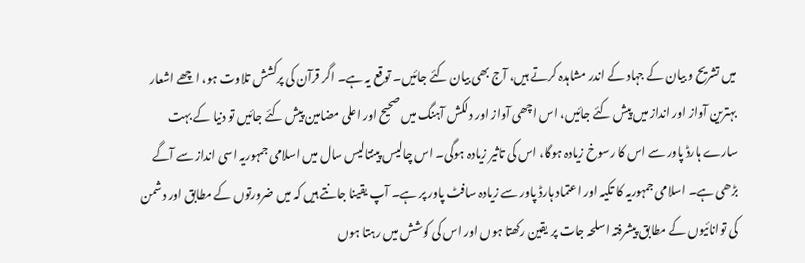میں تشریح و بیان کے جہاد کے اندر مشاہدہ کرتے ہیں، آج بھی بیان کئے جائیں۔ توقع یہ ہے۔ اگر قرآن کی پرکشش تلاوت ہو، اچھے اشعار بہترین آواز اور انداز میں پیش کئے جائیں، اس اچھی آواز اور دلکش آہنگ میں صحیح اور اعلی مضامین پیش کئے جائیں تو دنیا کے بہت سارے ہارڈ پاور سے اس کا رسوخ زیادہ ہوگا، اس کی تاثیر زیادہ ہوگی۔ اس چالیس پینتالیس سال میں اسلامی جمہوریہ اسی انداز سے آگے بڑھی ہے۔ اسلامی جمہوریہ کا تکیہ اور اعتماد ہارڈ پاور سے زیادہ سافٹ پاور پر ہے۔ آپ یقینا جانتے ہیں کہ میں ضرورتوں کے مطابق اور دشمن کی توانائیوں کے مطابق پیشرفتہ اسلحہ جات پر یقین رکھتا ہوں اور اس کی کوشش میں رہتا ہوں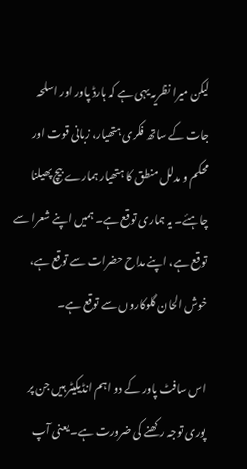لیکن میرا نظریہ یہی ہے کہ ہارڈ پاور اور اسلحہ جات کے ساتھ فکری ہتھیار، زبانی قوت اور محکم و مدلل منطق کا ہتھیار ہمارے بیچ پھیلنا چاہئے۔ یہ ہماری توقع ہے۔ ہمیں اپنے شعرا سے توقع ہے، اپنے مداح حضرات سے توقع ہے، خوش الحان گلوکاروں سے توقع ہے۔

اس سافٹ پاور کے دو اہم انڈیکیٹر ہیں جن پر پوری توجہ رکھنے کی ضرورت ہے۔ یعنی آپ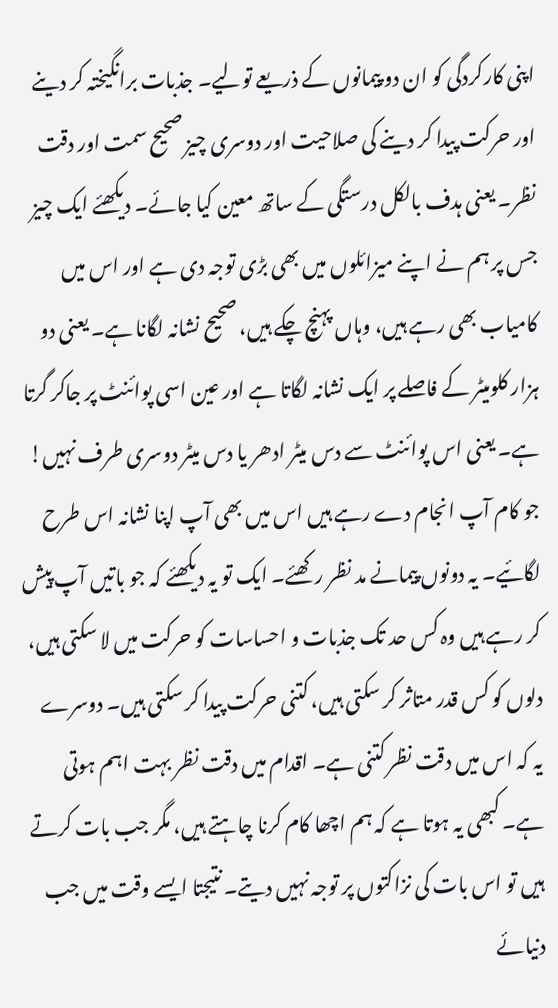اپنی کارکردگی کو ان دو پیمانوں کے ذریعے تولیے۔ جذبات برانگیختہ کر دینے اور حرکت پیدا کر دینے کی صلاحیت اور دوسری چیز صحیح سمت اور دقت نظر۔ یعنی ہدف بالکل درستگی کے ساتھ معین کیا جائے۔ دیکھئے ایک چیز جس پر ہم نے اپنے میزائلوں میں بھی بڑی توجہ دی ہے اور اس میں کامیاب بھی رہے ہیں، وہاں پہنچ چکے ہیں، صحیح نشانہ لگانا ہے۔ یعنی دو ہزار کلومیٹر کے فاصلے پر ایک نشانہ لگاتا ہے اور عین اسی پوائنٹ پر جاکر گرتا ہے۔ یعنی اس پوائنٹ سے دس میٹر ادھر یا دس میٹر دوسری طرف نہیں! جو کام آپ انجام دے رہے ہیں اس میں بھی آپ اپنا نشانہ اس طرح لگائیے۔ یہ دونوں پیمانے مد نظر رکھئے۔ ایک تو یہ دیکھئے کہ جو باتیں آپ پیش کر رہے ہیں وہ کس حد تک جذبات و احساسات کو حرکت میں لا سکتی ہیں، دلوں کو کس قدر متاثر کر سکتی ہیں، کتنی حرکت پیدا کر سکتی ہیں۔ دوسرے یہ کہ اس میں دقت نظر کتنی ہے۔ اقدام میں دقت نظر بہت اہم ہوتی ہے۔ کبھی یہ ہوتا ہے کہ ہم اچھا کام کرنا چاہتے ہیں، مگر جب بات کرتے ہیں تو اس بات کی نزاکتوں پر توجہ نہیں دیتے۔ نتیجتا ایسے وقت میں جب دنیائے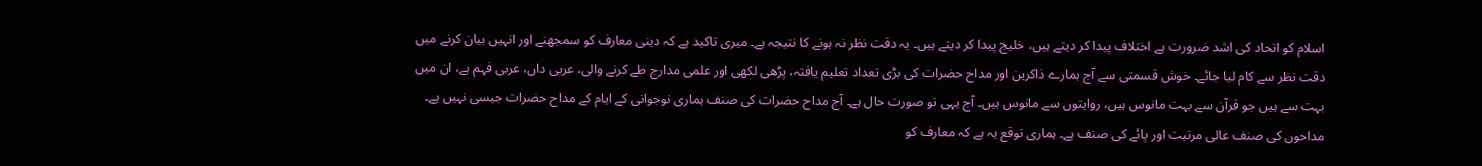اسلام کو اتحاد کی اشد ضرورت ہے اختلاف پیدا کر دیتے ہیں، خلیج پیدا کر دیتے ہیں۔ یہ دقت نظر نہ ہونے کا نتیجہ ہے۔ میری تاکید ہے کہ دینی معارف کو سمجھنے اور انہیں بیان کرنے میں دقت نظر سے کام لیا جائے۔ خوش قسمتی سے آج ہمارے ذاکرین اور مداح حضرات کی بڑی تعداد تعلیم یافتہ، پڑھی لکھی اور علمی مدارج طے کرنے والی، عربی داں، عربی فہم ہے، ان میں بہت سے ہیں جو قرآن سے بہت مانوس ہیں، روایتوں سے مانوس ہیں۔ آج یہی تو صورت حال ہے۔ آج مداح حضرات کی صنف ہماری نوجوانی کے ایام کے مداح حضرات جیسی نہیں ہے۔ مداحوں کی صنف عالی مرتبت اور پائے کی صنف ہے۔ ہماری توقع یہ ہے کہ معارف کو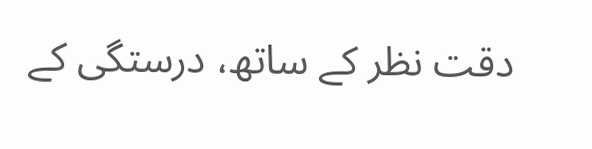دقت نظر کے ساتھ، درستگی کے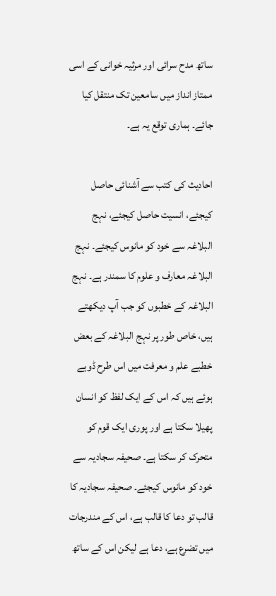ساتھ مدح سرائی اور مرثیہ خوانی کے اسی ممتاز انداز میں سامعین تک منتقل کیا جائے۔ ہماری توقع یہ ہے۔

احادیث کی کتب سے آشنائی حاصل کیجئے، انسیت حاصل کیجئے، نہج البلاغہ سے خود کو مانوس کیجئے۔ نہج البلاغہ معارف و علوم کا سمندر ہے۔ نہج البلاغہ کے خطبوں کو جب آپ دیکھتے ہیں، خاص طور پر نہج البلاغہ کے بعض خطبے علم و معرفت میں اس طرح ڈوبے ہوئے ہیں کہ اس کے ایک لفظ کو انسان پھیلا سکتا ہے اور پوری ایک قوم کو متحرک کر سکتا ہے۔ صحیفہ سجادیہ سے خود کو مانوس کیجئے۔ صحیفہ سجادیہ کا قالب تو دعا کا قالب ہے، اس کے مندرجات میں تضرع ہے، دعا ہے لیکن اس کے ساتھ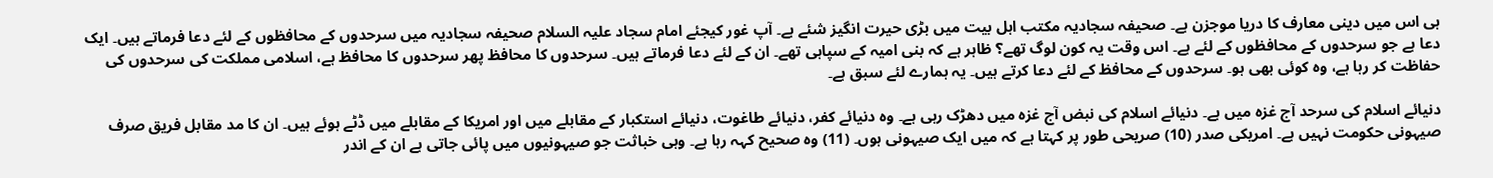ہی اس میں دینی معارف کا دریا موجزن ہے۔ صحیفہ سجادیہ مکتب اہل بیت میں بڑی حیرت انگیز شئے ہے۔ آپ غور کیجئے امام سجاد علیہ السلام صحیفہ سجادیہ میں سرحدوں کے محافظوں کے لئے دعا فرماتے ہیں۔ ایک دعا ہے جو سرحدوں کے محافظوں کے لئے ہے۔ اس وقت یہ کون لوگ تھے؟ ظاہر ہے کہ بنی امیہ کے سپاہی تھے۔ ان کے لئے دعا فرماتے ہیں۔ سرحدوں کا محافظ پھر سرحدوں کا محافظ ہے، اسلامی مملکت کی سرحدوں کی حفاظت کر رہا ہے، وہ کوئی بھی ہو۔ سرحدوں کے محافظ کے لئے دعا کرتے ہیں۔ یہ ہمارے لئے سبق ہے۔

دنیائے اسلام کی سرحد آج غزہ میں ہے۔ دنیائے اسلام کی نبض آج غزہ میں دھڑک رہی ہے۔ وہ دنیائے کفر، دنیائے طاغوت، دنیائے استکبار کے مقابلے میں اور امریکا کے مقابلے میں ڈٹے ہوئے ہیں۔ ان کا مد مقابل فریق صرف صیہونی حکومت نہیں ہے۔ امریکی صدر (10) صریحی طور پر کہتا ہے کہ میں ایک صیہونی ہوں۔ (11) وہ صحیح کہہ رہا ہے۔ وہی خباثت جو صیہونیوں میں پائی جاتی ہے ان کے اندر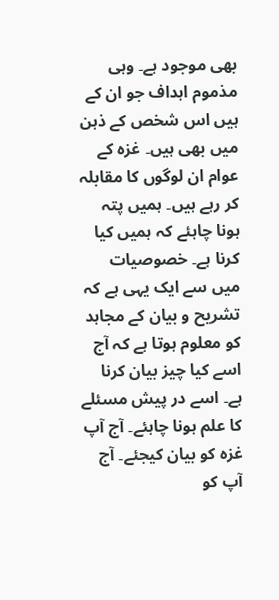بھی موجود ہے۔ وہی مذموم اہداف جو ان کے ہیں اس شخص کے ذہن میں بھی ہیں۔ غزہ کے عوام ان لوگوں کا مقابلہ کر رہے ہیں۔ ہمیں پتہ ہونا چاہئے کہ ہمیں کیا کرنا ہے۔ خصوصیات میں سے ایک یہی ہے کہ تشریح و بیان کے مجاہد کو معلوم ہوتا ہے کہ آج اسے کیا چیز بیان کرنا ہے۔ اسے در پیش مسئلے کا علم ہونا چاہئے۔ آج آپ غزہ کو بیان کیجئے۔ آج آپ کو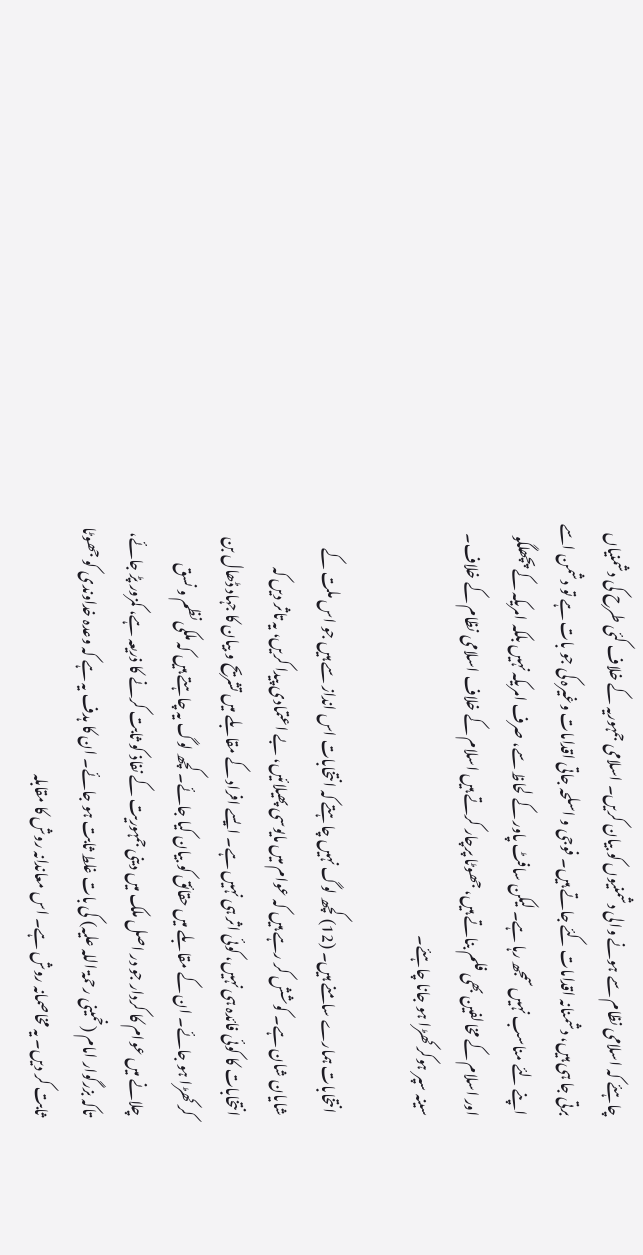چاہئے کہ اسلامی نظام سے ہونے والی دشمنیوں کو بیان کریں۔ اسلامی جمہوریہ کے خلاف کئی طرح کی دشمنیاں برتی جا ہی ہیں، دشمنانہ اقدامات کئے جاتے ہیں۔ فوجی و اسلحہ جاتی اقدامات وغیرہ کی جو بات ہے تو دشمن اسے اپنے لئے مناسب نہیں سمجھ رہا ہے۔ لیکن سافٹ پاور کے لحاظ سے، صرف امریکہ نہیں بلکہ امریکہ کے پچھلگو اور اسلام کے مخالفین بھی فلم بناتے ہیں، جھوٹا پرچار کرتے ہیں اسلام کے خلاف اسلامی نظام کے خلاف۔ سینہ سپر ہوکر کھڑا ہو جانا چاہئے۔

 انتخابات ہمارے سامنے ہیں۔ (12) کچھ لوگ نہیں چاہتے کہ انتخابات اس انداز سے ہیں جو اس ملت کے شایان شان ہے۔ کوشش کر رہے ہیں کہ عوام میں مایوسی پھیلائیں، بے اعتمادی پیدا کریں، یہ تاثر دیں کہ انتخابات کا کوئی فائدہ ہی نہیں، کوئی اثر ہی نہیں ہے۔ ایسے افراد کے مقابلے میں تشریح و بیان کا جہاد ڈھال بن کر کھڑا ہو جائے۔ ان کے مقابلے میں حقائق کو بیان کیا جائے۔ کچھ لوگ یہ چاہتے ہیں کہ ملکی نظم و نسق چلانے میں عوام کا کردار جو در اصل ملک میں دینی جمہوریت کے نفاذ کو ثابت کرنے کا ذریعہ ہے، کمزور پڑ جائے، تاکہ بزرگوار امام (خمینی رحمۃ اللہ علیہ) کی بات غلط ثابت ہو جائے۔ ان کا ہدف یہ ہے کہ وعدہ خداوندی کو جھوٹا ثابت کر دیں۔ یہ مخاصمانہ روش ہے۔ اس معاندانہ روش کا مقابلہ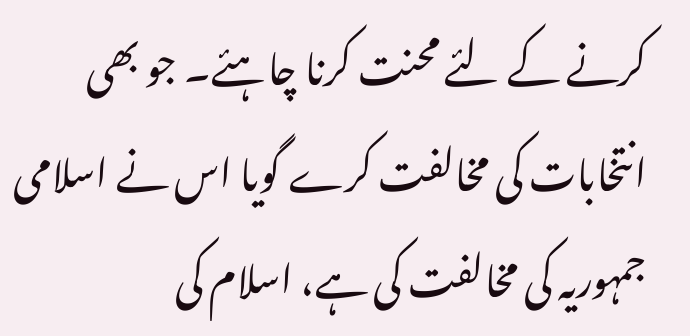کرنے کے لئے محنت کرنا چاہئے۔ جو بھی انتخابات کی مخالفت کرے گویا اس نے اسلامی جمہوریہ کی مخالفت کی ہے، اسلام کی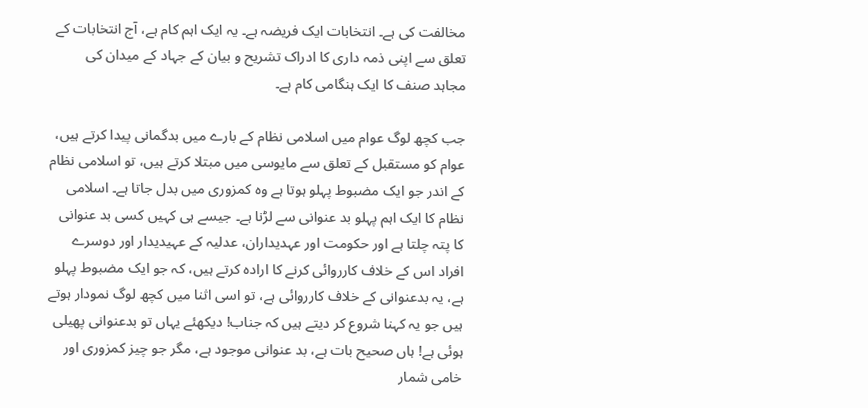مخالفت کی ہے۔ انتخابات ایک فریضہ ہے۔ یہ ایک اہم کام ہے، آج انتخابات کے تعلق سے اپنی ذمہ داری کا ادراک تشریح و بیان کے جہاد کے میدان کی مجاہد صنف کا ایک ہنگامی کام ہے۔

جب کچھ لوگ عوام میں اسلامی نظام کے بارے میں بدگمانی پیدا کرتے ہیں، عوام کو مستقبل کے تعلق سے مایوسی میں مبتلا کرتے ہیں، تو اسلامی نظام کے اندر جو ایک مضبوط پہلو ہوتا ہے وہ کمزوری میں بدل جاتا ہے۔ اسلامی نظام کا ایک اہم پہلو بد عنوانی سے لڑنا ہے۔ جیسے ہی کہیں کسی بد عنوانی کا پتہ چلتا ہے اور حکومت اور عہدیداران، عدلیہ کے عہیدیدار اور دوسرے افراد اس کے خلاف کارروائی کرنے کا ارادہ کرتے ہیں، کہ جو ایک مضبوط پہلو ہے، یہ بدعنوانی کے خلاف کارروائی ہے، تو اسی اثنا میں کچھ لوگ نمودار ہوتے ہیں جو یہ کہنا شروع کر دیتے ہیں کہ جناب! دیکھئے یہاں تو بدعنوانی پھیلی ہوئی ہے! ہاں صحیح بات ہے، بد عنوانی موجود ہے، مگر جو چیز کمزوری اور خامی شمار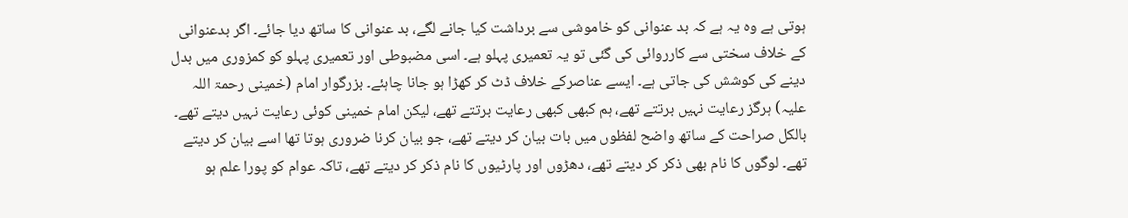ہوتی ہے وہ یہ ہے کہ بد عنوانی کو خاموشی سے برداشت کیا جانے لگے، بد عنوانی کا ساتھ دیا جائے۔ اگر بدعنوانی کے خلاف سختی سے کارروائی کی گئی تو یہ تعمیری پہلو ہے۔ اسی مضبوطی اور تعمیری پہلو کو کمزوری میں بدل دینے کی کوشش کی جاتی ہے۔ ایسے عناصرکے خلاف ڈٹ کر کھڑا ہو جانا چاہئے۔ بزرگوار امام (خمینی رحمۃ اللہ علیہ) ہرگز رعایت نہیں برتتے تھے، ہم کبھی کبھی رعایت برتتے تھے، لیکن امام خمینی کوئی رعایت نہیں دیتے تھے۔ بالکل صراحت کے ساتھ واضح لفظوں میں بات بیان کر دیتے تھے، جو بیان کرنا ضروری ہوتا تھا اسے بیان کر دیتے تھے۔ لوگوں کا نام بھی ذکر کر دیتے تھے، دھڑوں اور پارٹیوں کا نام ذکر کر دیتے تھے، تاکہ عوام کو پورا علم ہو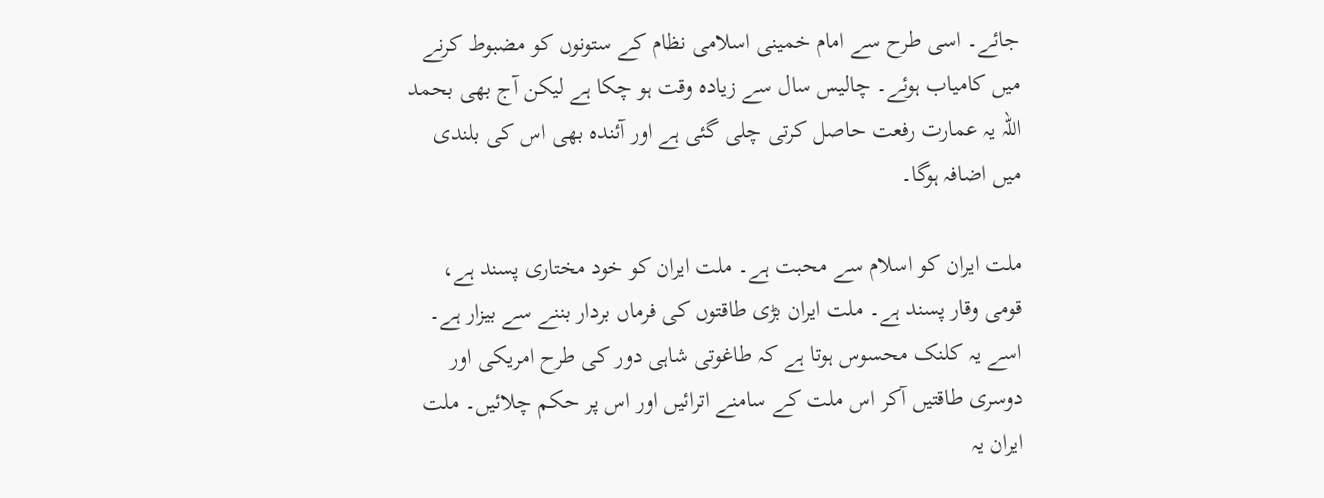جائے۔ اسی طرح سے امام خمینی اسلامی نظام کے ستونوں کو مضبوط کرنے میں کامیاب ہوئے۔ چالیس سال سے زیادہ وقت ہو چکا ہے لیکن آج بھی بحمد اللہ یہ عمارت رفعت حاصل کرتی چلی گئی ہے اور آئندہ بھی اس کی بلندی میں اضافہ ہوگا۔

ملت ایران کو اسلام سے محبت ہے۔ ملت ایران کو خود مختاری پسند ہے، قومی وقار پسند ہے۔ ملت ایران بڑی طاقتوں کی فرماں بردار بننے سے بیزار ہے۔ اسے یہ کلنک محسوس ہوتا ہے کہ طاغوتی شاہی دور کی طرح امریکی اور دوسری طاقتیں آکر اس ملت کے سامنے اترائیں اور اس پر حکم چلائیں۔ ملت ایران یہ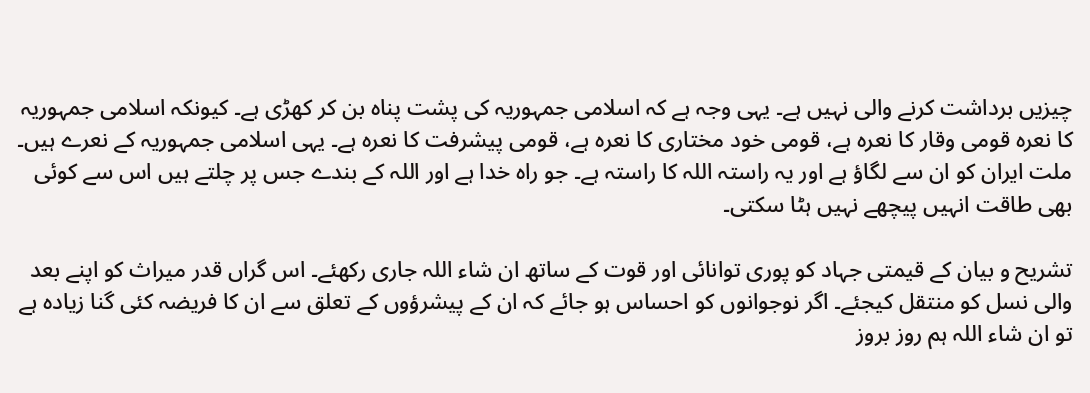چیزیں برداشت کرنے والی نہیں ہے۔ یہی وجہ ہے کہ اسلامی جمہوریہ کی پشت پناہ بن کر کھڑی ہے۔ کیونکہ اسلامی جمہوریہ کا نعرہ قومی وقار کا نعرہ ہے، قومی خود مختاری کا نعرہ ہے، قومی پیشرفت کا نعرہ ہے۔ یہی اسلامی جمہوریہ کے نعرے ہیں۔ ملت ایران کو ان سے لگاؤ ہے اور یہ راستہ اللہ کا راستہ ہے۔ جو راہ خدا ہے اور اللہ کے بندے جس پر چلتے ہیں اس سے کوئی بھی طاقت انہیں پیچھے نہیں ہٹا سکتی۔

تشریح و بیان کے قیمتی جہاد کو پوری توانائی اور قوت کے ساتھ ان شاء اللہ جاری رکھئے۔ اس گراں قدر میراث کو اپنے بعد والی نسل کو منتقل کیجئے۔ اگر نوجوانوں کو احساس ہو جائے کہ ان کے پیشرؤوں کے تعلق سے ان کا فریضہ کئی گنا زیادہ ہے تو ان شاء اللہ ہم روز بروز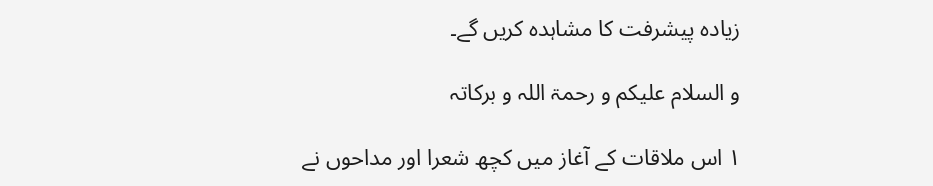زیادہ پیشرفت کا مشاہدہ کریں گے۔

و السلام علیکم و رحمۃ اللہ و برکاتہ

۱ اس ملاقات کے آغاز میں کچھ شعرا اور مداحوں نے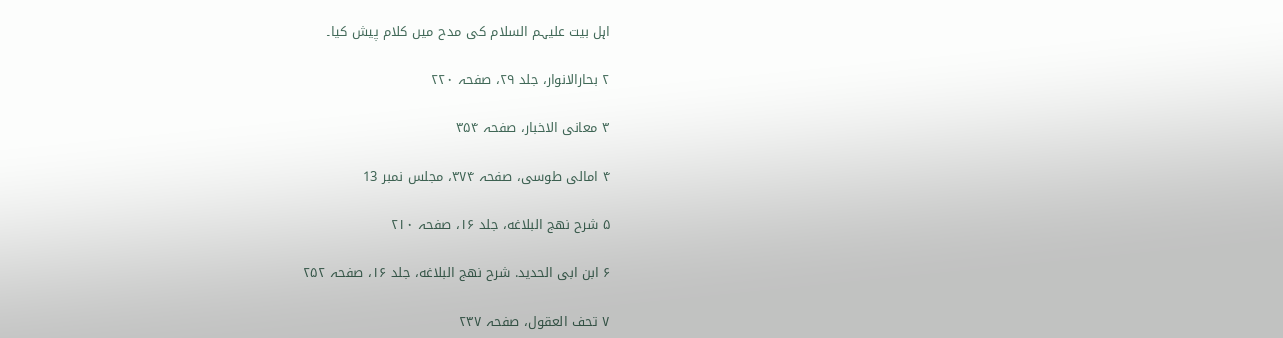اہل بیت علیہم السلام کی مدح میں کلام پیش کیا۔

۲ بحارالانوار، جلد ۲۹، صفحہ ۲۲۰

۳ معانی ‌الاخبار، صفحہ ۳۵۴

۴ امالی طوسی، صفحہ ۳۷۴، مجلس نمبر 13

۵ شرح نهج‌ البلاغه، جلد ۱۶، صفحہ ۲۱۰

۶ ابن‌ ابی‌ الحدید. شرح نهج‌ البلاغه، جلد ۱۶، صفحہ ۲۵۲

۷ تحف‌ العقول، صفحہ ۲۳۷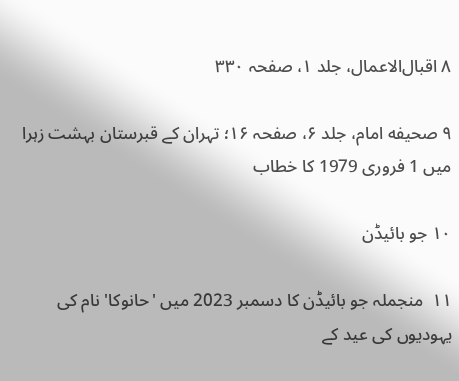۸ اقبال‌الاعمال، جلد ۱، صفحہ ۳۳۰

۹ صحیفه‌ امام، جلد ۶، صفحہ ۱۶؛ تہران کے قبرستان بہشت زہرا میں 1 فروری 1979 کا خطاب

۱۰ جو بائیڈن

۱۱  منجملہ جو بائیڈن کا دسمبر 2023 میں 'حانوکا' نام کی یہودیوں کی عید کے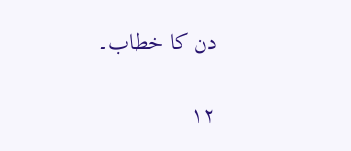دن کا خطاب۔

۱۲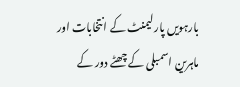بارہویں پارلیمنٹ کے انتخابات اور ماہرین اسمبلی کے چھٹے دور کے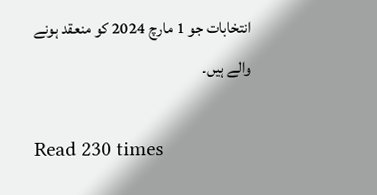انتخابات جو 1 مارچ 2024 کو منعقد ہونے والے ہیں۔

Read 230 times